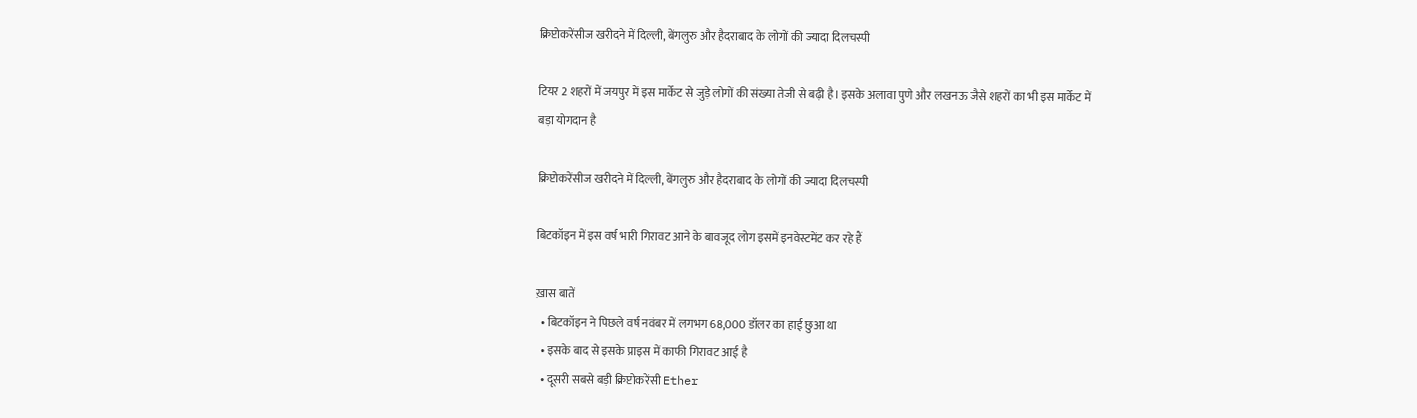क्रिप्टोकरेंसीज खरीदने में दिल्ली, बेंगलुरु और हैदराबाद के लोगों की ज्यादा दिलचस्पी

टियर 2 शहरों में जयपुर में इस मार्केट से जुड़े लोगों की संख्या तेजी से बढ़ी है। इसके अलावा पुणे और लखनऊ जैसे शहरों का भी इस मार्केट में बड़ा योगदान है

क्रिप्टोकरेंसीज खरीदने में दिल्ली, बेंगलुरु और हैदराबाद के लोगों की ज्यादा दिलचस्पी

बिटकॉइन में इस वर्ष भारी गिरावट आने के बावजूद लोग इसमें इनवेस्टमेंट कर रहे हैं

ख़ास बातें
  • बिटकॉइन ने पिछले वर्ष नवंबर में लगभग 68,000 डॉलर का हाई छुआ था
  • इसके बाद से इसके प्राइस में काफी गिरावट आई है
  • दूसरी सबसे बड़ी क्रिप्टोकरेंसी Ether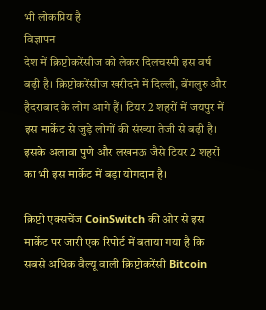भी लोकप्रिय है
विज्ञापन
देश में क्रिप्टोकरेंसीज को लेकर दिलचस्पी इस वर्ष बढ़ी है। क्रिप्टोकरेंसीज खरीदने में दिल्ली, बेंगलुरु और हैदराबाद के लोग आगे हैं। टियर 2 शहरों में जयपुर में इस मार्केट से जुड़े लोगों की संख्या तेजी से बढ़ी है। इसके अलावा पुणे और लखनऊ जैसे टियर 2 शहरों का भी इस मार्केट में बड़ा योगदान है।

क्रिप्टो एक्सचेंज CoinSwitch की ओर से इस मार्केट पर जारी एक रिपोर्ट में बताया गया है कि सबसे अधिक वैल्यू वाली क्रिप्टोकरेंसी Bitcoin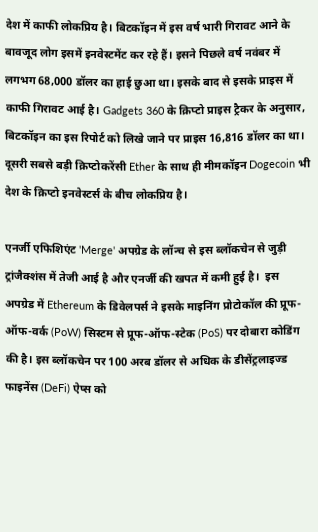देश में काफी लोकप्रिय है। बिटकॉइन में इस वर्ष भारी गिरावट आने के बावजूद लोग इसमें इनवेस्टमेंट कर रहे हैं। इसने पिछले वर्ष नवंबर में लगभग 68,000 डॉलर का हाई छुआ था। इसके बाद से इसके प्राइस में काफी गिरावट आई है। Gadgets 360 के क्रिप्टो प्राइस ट्रैकर के अनुसार, बिटकॉइन का इस रिपोर्ट को लिखे जाने पर प्राइस 16,816 डॉलर का था। दूसरी सबसे बड़ी क्रिप्टोकरेंसी Ether के साथ ही मीमकॉइन Dogecoin भी देश के क्रिप्टो इनवेस्टर्स के बीच लोकप्रिय है।

एनर्जी एफिशिएंट 'Merge' अपग्रेड के लॉन्च से इस ब्लॉकचेन से जुड़ी ट्रांजैक्शंस में तेजी आई है और एनर्जी की खपत में कमी हुई है।  इस अपग्रेड में Ethereum के डिवेलपर्स ने इसके माइनिंग प्रोटोकॉल की प्रूफ-ऑफ-वर्क (PoW) सिस्टम से प्रूफ-ऑफ-स्टेक (PoS) पर दोबारा कोडिंग की है। इस ब्लॉकचेन पर 100 अरब डॉलर से अधिक के डीसेंट्रलाइज्ड फाइनेंस (DeFi) ऐप्स को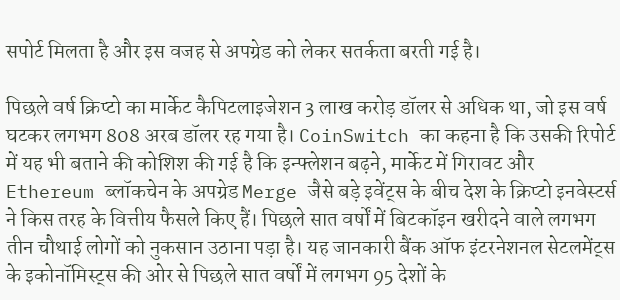सपोर्ट मिलता है और इस वजह से अपग्रेड को लेकर सतर्कता बरती गई है।

पिछले वर्ष क्रिप्टो का मार्केट कैपिटलाइजेशन 3 लाख करोड़ डॉलर से अधिक था, जो इस वर्ष घटकर लगभग 808 अरब डॉलर रह गया है। CoinSwitch का कहना है कि उसकी रिपोर्ट में यह भी बताने की कोशिश की गई है कि इन्फ्लेशन बढ़ने, मार्केट में गिरावट और Ethereum ब्लॉकचेन के अपग्रेड Merge जैसे बड़े इवेंट्स के बीच देश के क्रिप्टो इनवेस्टर्स ने किस तरह के वित्तीय फैसले किए हैं। पिछले सात वर्षों में बिटकॉइन खरीदने वाले लगभग तीन चौथाई लोगों को नुकसान उठाना पड़ा है। यह जानकारी बैंक ऑफ इंटरनेशनल सेटलमेंट्स के इकोनॉमिस्ट्स की ओर से पिछले सात वर्षों में लगभग 95 देशों के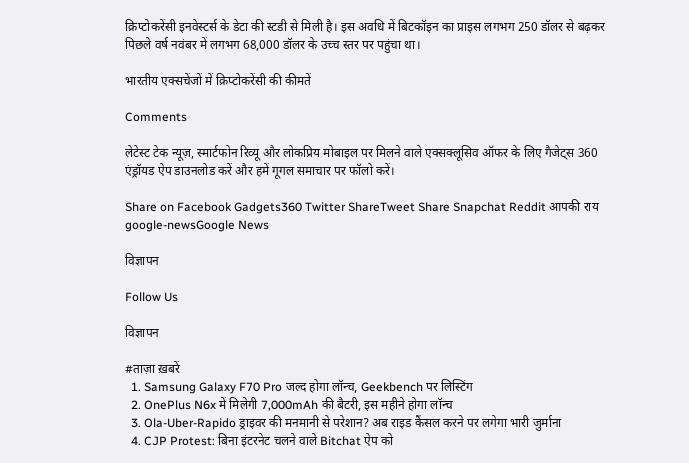क्रिप्टोकरेंसी इनवेस्टर्स के डेटा की स्टडी से मिली है। इस अवधि में बिटकॉइन का प्राइस लगभग 250 डॉलर से बढ़कर पिछले वर्ष नवंबर में लगभग 68,000 डॉलर के उच्च स्तर पर पहुंचा था।

भारतीय एक्सचेंजों में क्रिप्टोकरेंसी की कीमतें

Comments

लेटेस्ट टेक न्यूज़, स्मार्टफोन रिव्यू और लोकप्रिय मोबाइल पर मिलने वाले एक्सक्लूसिव ऑफर के लिए गैजेट्स 360 एंड्रॉयड ऐप डाउनलोड करें और हमें गूगल समाचार पर फॉलो करें।

Share on Facebook Gadgets360 Twitter ShareTweet Share Snapchat Reddit आपकी राय google-newsGoogle News

विज्ञापन

Follow Us

विज्ञापन

#ताज़ा ख़बरें
  1. Samsung Galaxy F70 Pro जल्द होगा लॉन्च, Geekbench पर लिस्टिंग
  2. OnePlus N6x में मिलेगी 7,000mAh की बैटरी, इस महीने होगा लॉन्च
  3. Ola-Uber-Rapido ड्राइवर की मनमानी से परेशान? अब राइड कैंसल करने पर लगेगा भारी जुर्माना
  4. CJP Protest: बिना इंटरनेट चलने वाले Bitchat ऐप को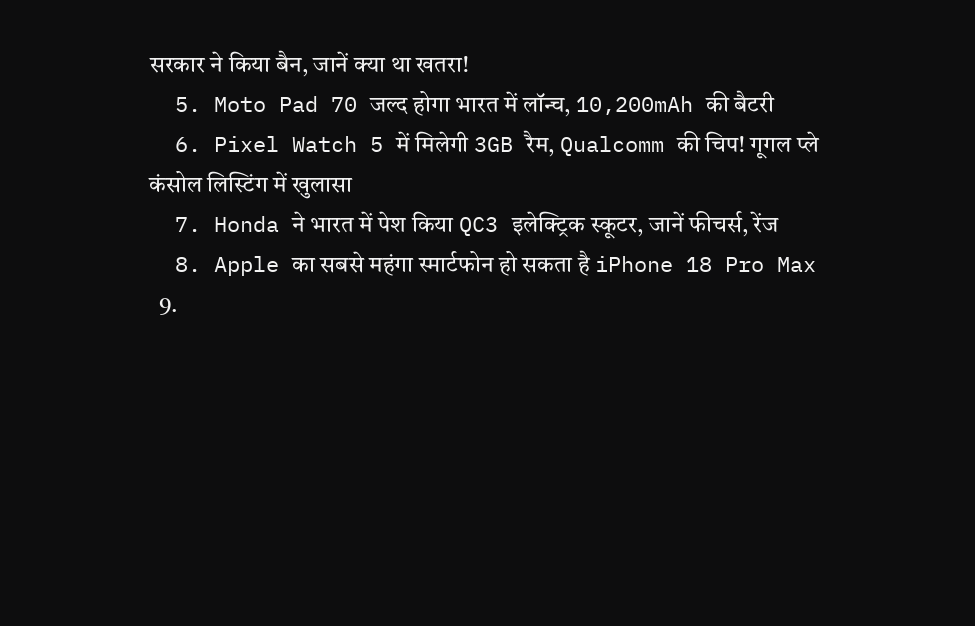सरकार ने किया बैन, जानें क्या था खतरा!
  5. Moto Pad 70 जल्द होगा भारत में लॉन्च, 10,200mAh की बैटरी
  6. Pixel Watch 5 में मिलेगी 3GB रैम, Qualcomm की चिप! गूगल प्ले कंसोल लिस्टिंग में खुलासा
  7. Honda ने भारत में पेश किया QC3 इलेक्ट्रिक स्कूटर, जानें फीचर्स, रेंज
  8. Apple का सबसे महंगा स्मार्टफोन हो सकता है iPhone 18 Pro Max
  9.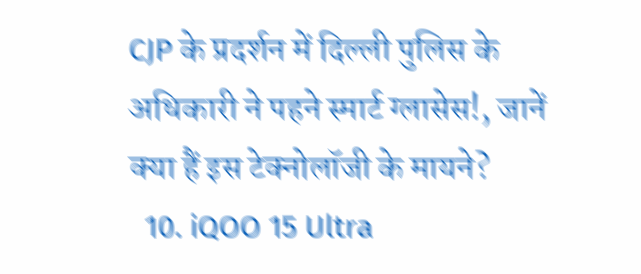CJP के प्रदर्शन में दिल्ली पुलिस के अधिकारी ने पहने स्मार्ट ग्लासेस!, जानें क्या हैं इस टेक्नोलॉजी के मायने?
  10. iQOO 15 Ultra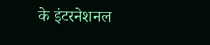के इंटरनेशनल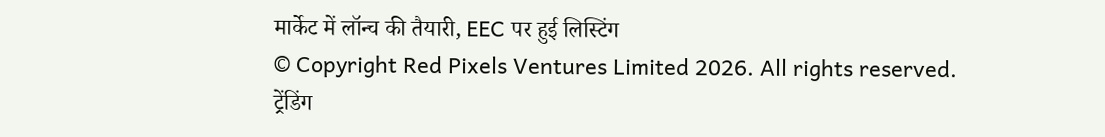मार्केट में लॉन्च की तैयारी, EEC पर हुई लिस्टिंग
© Copyright Red Pixels Ventures Limited 2026. All rights reserved.
ट्रेंडिंग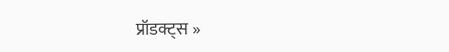प्रॉडक्ट्स »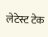लेटेस्ट टेक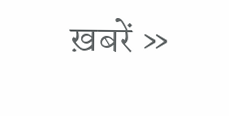ख़बरें »